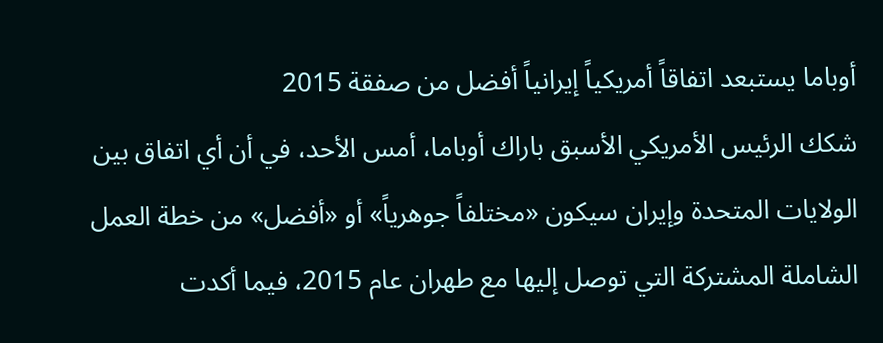أوباما يستبعد اتفاقاً أمريكياً إيرانياً أفضل من صفقة 2015
شكك الرئيس الأمريكي الأسبق باراك أوباما، أمس الأحد، في أن أي اتفاق بين الولايات المتحدة وإيران سيكون «مختلفاً جوهرياً» أو «أفضل» من خطة العمل الشاملة المشتركة التي توصل إليها مع طهران عام 2015، فيما أكدت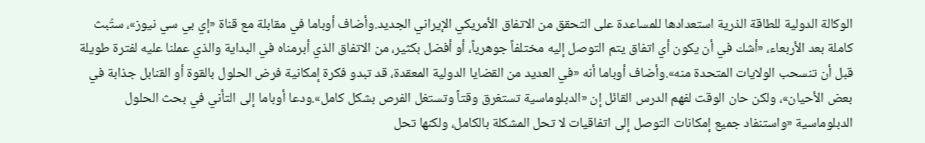الوكالة الدولية للطاقة الذرية استعدادها للمساعدة على التحقق من الاتفاق الأمريكي الإيراني الجديد.وأضاف أوباما في مقابلة مع قناة «إي بي سي نيوز»، ستُبث كاملة بعد الأربعاء، «أشك في أن يكون أي اتفاق يتم التوصل إليه مختلفاً جوهرياً، أو أفضل بكثير، من الاتفاق الذي أبرمناه في البداية والذي عملنا عليه لفترة طويلة قبل أن تنسحب الولايات المتحدة منه».وأضاف أوباما أنه «في العديد من القضايا الدولية المعقدة، قد تبدو فكرة إمكانية فرض الحلول بالقوة أو القنابل جذابة في بعض الأحيان»، ولكن حان الوقت لفهم الدرس القائل إن «الدبلوماسية تستغرق وقتاً وتستغل الفرص بشكل كامل».ودعا أوباما إلى التأني في بحث الحلول الدبلوماسية «واستنفاد جميع إمكانات التوصل إلى اتفاقيات لا تحل المشكلة بالكامل، ولكنها تحل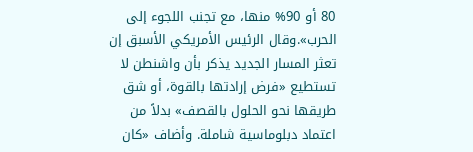80 أو 90% منها، مع تجنب اللجوء إلى الحرب».وقال الرئيس الأمريكي الأسبق إن تعثر المسار الجديد يذكر بأن واشنطن لا تستطيع «فرض إرادتها بالقوة، أو شق طريقها نحو الحلول بالقصف» بدلاً من اعتماد دبلوماسية شاملة. وأضاف «كان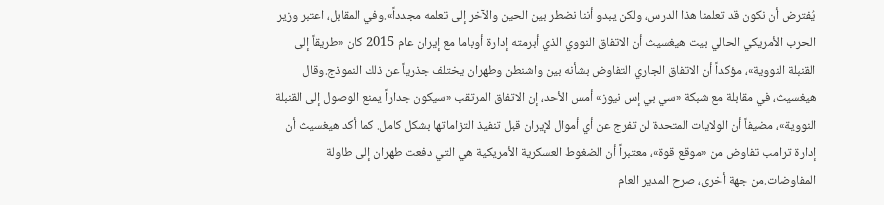يُفترض أن نكون قد تعلمنا هذا الدرس، ولكن يبدو أننا نضطر بين الحين والآخر إلى تعلمه مجدداً».وفي المقابل، اعتبر وزير الحرب الأمريكي الحالي بيت هيغسيث أن الاتفاق النووي الذي أبرمته إدارة أوباما مع إيران عام 2015 كان «طريقاً إلى القنبلة النووية»، مؤكداً أن الاتفاق الجاري التفاوض بشأنه بين واشنطن وطهران يختلف جذرياً عن ذلك النموذج.وقال هيغسيث، في مقابلة مع شبكة «سي بي إس نيوز» أمس الأحد، إن الاتفاق المرتقب «سيكون جداراً يمنع الوصول إلى القنبلة النووية»، مضيفاً أن الولايات المتحدة لن تفرج عن أي أموال لإيران قبل تنفيذ التزاماتها بشكل كامل. كما أكد هيغسيث أن إدارة ترامب تفاوض من «موقع قوة»، معتبراً أن الضغوط العسكرية الأمريكية هي التي دفعت طهران إلى طاولة المفاوضات.من جهة أخرى، صرح المدير العام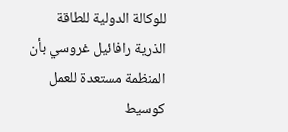للوكالة الدولية للطاقة الذرية رافائيل غروسي بأن المنظمة مستعدة للعمل كوسيط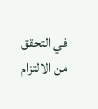في التحقق من الالتزام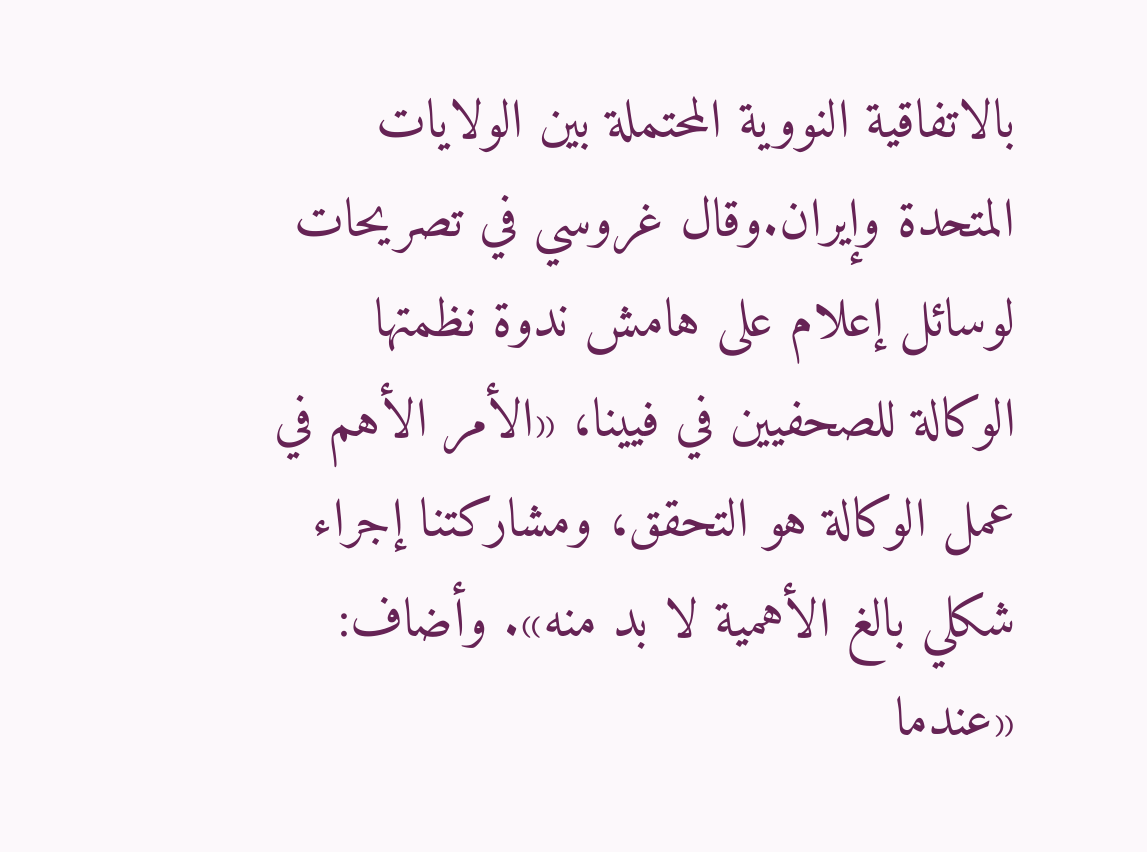بالاتفاقية النووية المحتملة بين الولايات المتحدة وإيران.وقال غروسي في تصريحات لوسائل إعلام على هامش ندوة نظمتها الوكالة للصحفيين في فيينا، «الأمر الأهم في عمل الوكالة هو التحقق، ومشاركتنا إجراء شكلي بالغ الأهمية لا بد منه». وأضاف: «عندما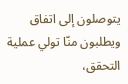يتوصلون إلى اتفاق ويطلبون منّا تولي عملية التحقق،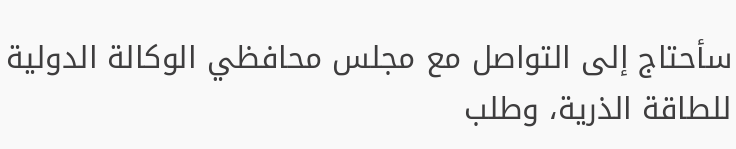سأحتاج إلى التواصل مع مجلس محافظي الوكالة الدولية للطاقة الذرية، وطلب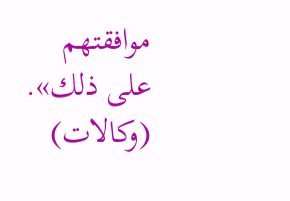موافقتهم على ذلك». (وكالات)